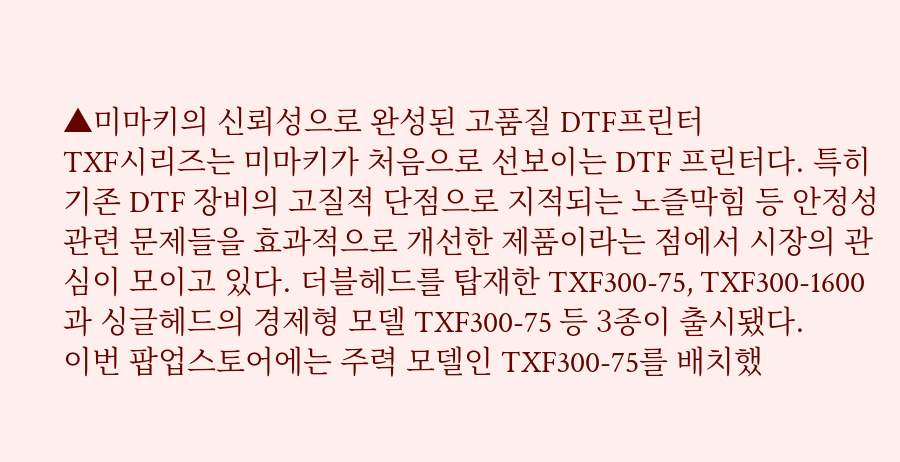▲미마키의 신뢰성으로 완성된 고품질 DTF프린터
TXF시리즈는 미마키가 처음으로 선보이는 DTF 프린터다. 특히 기존 DTF 장비의 고질적 단점으로 지적되는 노즐막힘 등 안정성 관련 문제들을 효과적으로 개선한 제품이라는 점에서 시장의 관심이 모이고 있다. 더블헤드를 탑재한 TXF300-75, TXF300-1600과 싱글헤드의 경제형 모델 TXF300-75 등 3종이 출시됐다.
이번 팝업스토어에는 주력 모델인 TXF300-75를 배치했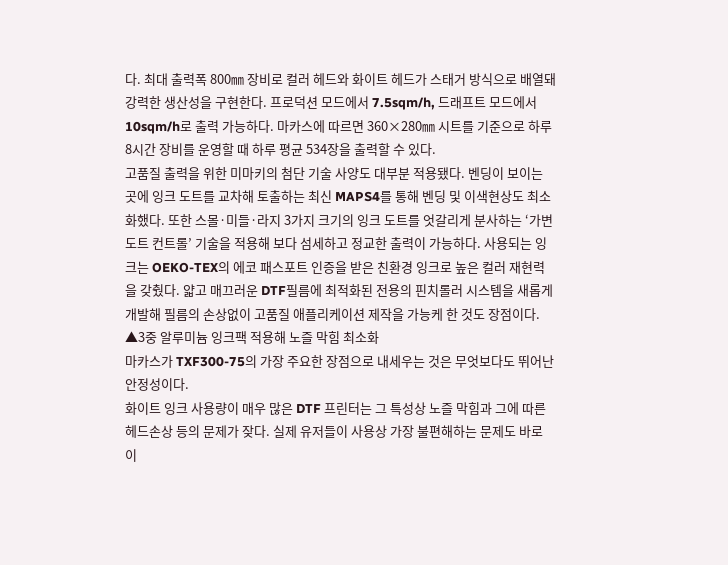다. 최대 출력폭 800㎜ 장비로 컬러 헤드와 화이트 헤드가 스태거 방식으로 배열돼 강력한 생산성을 구현한다. 프로덕션 모드에서 7.5sqm/h, 드래프트 모드에서 10sqm/h로 출력 가능하다. 마카스에 따르면 360×280㎜ 시트를 기준으로 하루 8시간 장비를 운영할 때 하루 평균 534장을 출력할 수 있다.
고품질 출력을 위한 미마키의 첨단 기술 사양도 대부분 적용됐다. 벤딩이 보이는 곳에 잉크 도트를 교차해 토출하는 최신 MAPS4를 통해 벤딩 및 이색현상도 최소화했다. 또한 스몰·미들·라지 3가지 크기의 잉크 도트를 엇갈리게 분사하는 ‘가변 도트 컨트롤’ 기술을 적용해 보다 섬세하고 정교한 출력이 가능하다. 사용되는 잉크는 OEKO-TEX의 에코 패스포트 인증을 받은 친환경 잉크로 높은 컬러 재현력을 갖췄다. 얇고 매끄러운 DTF필름에 최적화된 전용의 핀치롤러 시스템을 새롭게 개발해 필름의 손상없이 고품질 애플리케이션 제작을 가능케 한 것도 장점이다.
▲3중 알루미늄 잉크팩 적용해 노즐 막힘 최소화
마카스가 TXF300-75의 가장 주요한 장점으로 내세우는 것은 무엇보다도 뛰어난 안정성이다.
화이트 잉크 사용량이 매우 많은 DTF 프린터는 그 특성상 노즐 막힘과 그에 따른 헤드손상 등의 문제가 잦다. 실제 유저들이 사용상 가장 불편해하는 문제도 바로 이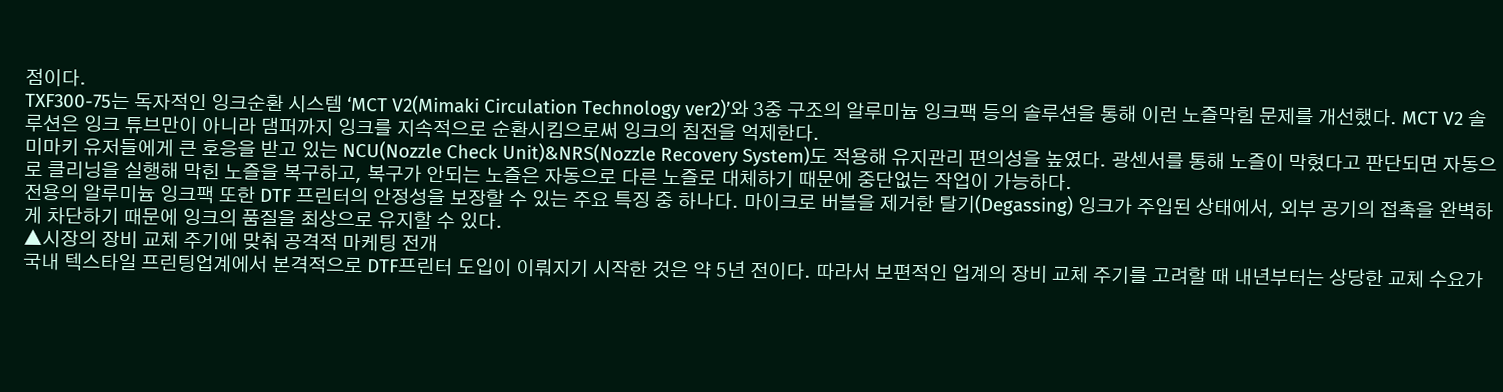점이다.
TXF300-75는 독자적인 잉크순환 시스템 ‘MCT V2(Mimaki Circulation Technology ver2)’와 3중 구조의 알루미늄 잉크팩 등의 솔루션을 통해 이런 노즐막힘 문제를 개선했다. MCT V2 솔루션은 잉크 튜브만이 아니라 댐퍼까지 잉크를 지속적으로 순환시킴으로써 잉크의 침전을 억제한다.
미마키 유저들에게 큰 호응을 받고 있는 NCU(Nozzle Check Unit)&NRS(Nozzle Recovery System)도 적용해 유지관리 편의성을 높였다. 광센서를 통해 노즐이 막혔다고 판단되면 자동으로 클리닝을 실행해 막힌 노즐을 복구하고, 복구가 안되는 노즐은 자동으로 다른 노즐로 대체하기 때문에 중단없는 작업이 가능하다.
전용의 알루미늄 잉크팩 또한 DTF 프린터의 안정성을 보장할 수 있는 주요 특징 중 하나다. 마이크로 버블을 제거한 탈기(Degassing) 잉크가 주입된 상태에서, 외부 공기의 접촉을 완벽하게 차단하기 때문에 잉크의 품질을 최상으로 유지할 수 있다.
▲시장의 장비 교체 주기에 맞춰 공격적 마케팅 전개
국내 텍스타일 프린팅업계에서 본격적으로 DTF프린터 도입이 이뤄지기 시작한 것은 약 5년 전이다. 따라서 보편적인 업계의 장비 교체 주기를 고려할 때 내년부터는 상당한 교체 수요가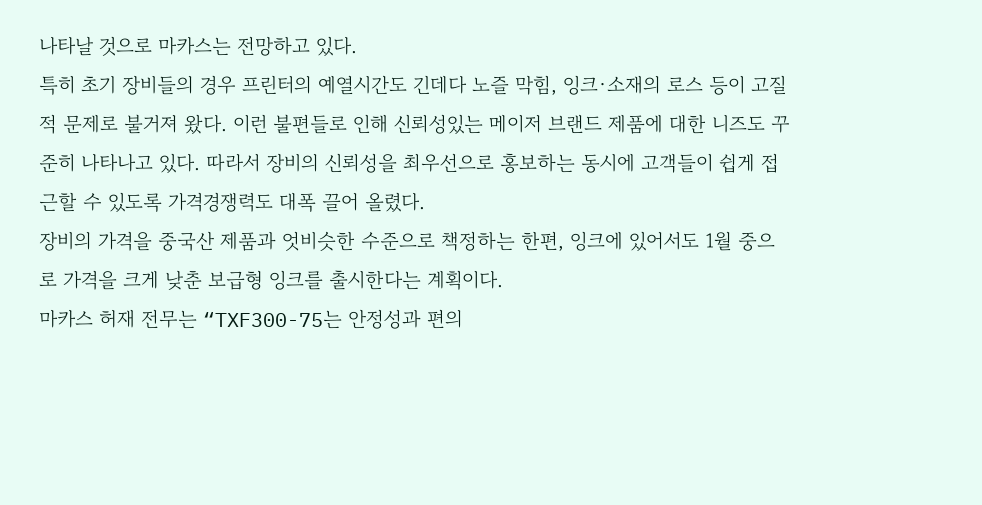나타날 것으로 마카스는 전망하고 있다.
특히 초기 장비들의 경우 프린터의 예열시간도 긴데다 노즐 막힘, 잉크·소재의 로스 등이 고질적 문제로 불거져 왔다. 이런 불편들로 인해 신뢰성있는 메이저 브랜드 제품에 대한 니즈도 꾸준히 나타나고 있다. 따라서 장비의 신뢰성을 최우선으로 홍보하는 동시에 고객들이 쉽게 접근할 수 있도록 가격경쟁력도 대폭 끌어 올렸다.
장비의 가격을 중국산 제품과 엇비슷한 수준으로 책정하는 한편, 잉크에 있어서도 1월 중으로 가격을 크게 낮춘 보급형 잉크를 출시한다는 계획이다.
마카스 허재 전무는 “TXF300-75는 안정성과 편의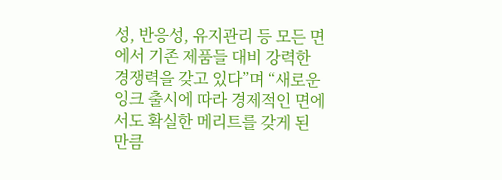성, 반응성, 유지관리 등 모든 면에서 기존 제품들 대비 강력한 경쟁력을 갖고 있다”며 “새로운 잉크 출시에 따라 경제적인 면에서도 확실한 메리트를 갖게 된 만큼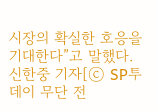시장의 확실한 호응을 기대한다”고 말했다.
신한중 기자[ⓒ SP투데이 무단 전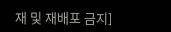재 및 재배포 금지]